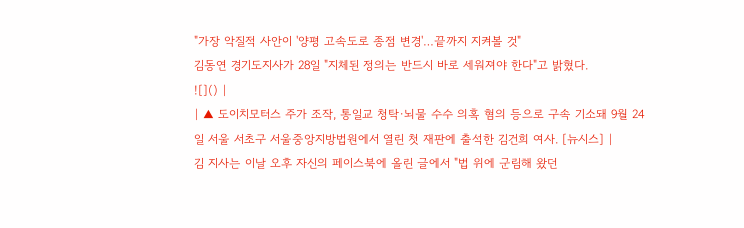"가장 악질적 사안이 '양평 고속도로 종점 변경'…끝까지 지켜볼 것"
김동연 경기도지사가 28일 "지체된 정의는 반드시 바로 세워져야 한다"고 밝혔다.
![]() |
| ▲ 도이치모터스 주가 조작, 통일교 청탁·뇌물 수수 의혹 혐의 등으로 구속 기소돼 9월 24일 서울 서초구 서울중앙지방법원에서 열린 첫 재판에 출석한 김건희 여사. [뉴시스] |
김 지사는 이날 오후 자신의 페이스북에 올린 글에서 "법 위에 군림해 왔던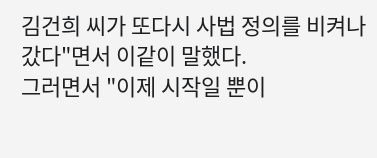김건희 씨가 또다시 사법 정의를 비켜나갔다"면서 이같이 말했다.
그러면서 "이제 시작일 뿐이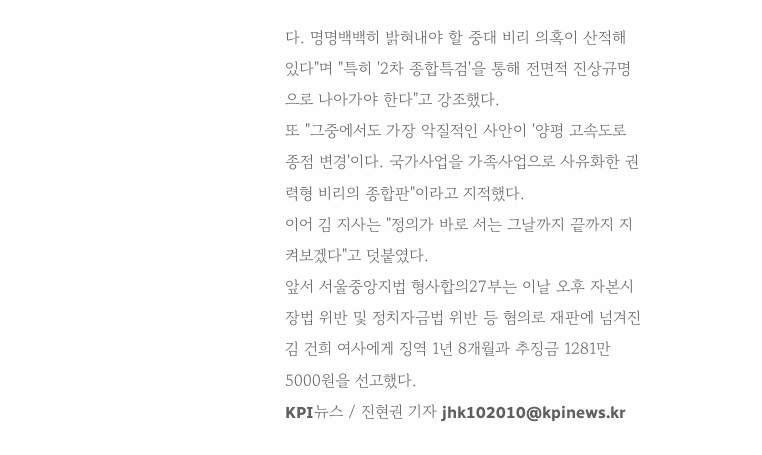다. 명명백백히 밝혀내야 할 중대 비리 의혹이 산적해 있다"며 "특히 '2차 종합특검'을 통해 전면적 진상규명으로 나아가야 한다"고 강조했다.
또 "그중에서도 가장 악질적인 사안이 '양평 고속도로 종점 변경'이다. 국가사업을 가족사업으로 사유화한 권력형 비리의 종합판"이라고 지적했다.
이어 김 지사는 "정의가 바로 서는 그날까지 끝까지 지켜보겠다"고 덧붙였다.
앞서 서울중앙지법 형사합의27부는 이날 오후 자본시장법 위반 및 정치자금법 위반 등 혐의로 재판에 넘겨진 김 건희 여사에게 징역 1년 8개월과 추징금 1281만5000원을 선고했다.
KPI뉴스 / 진현권 기자 jhk102010@kpinews.kr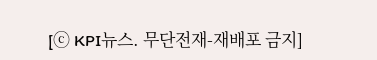[ⓒ KPI뉴스. 무단전재-재배포 금지]